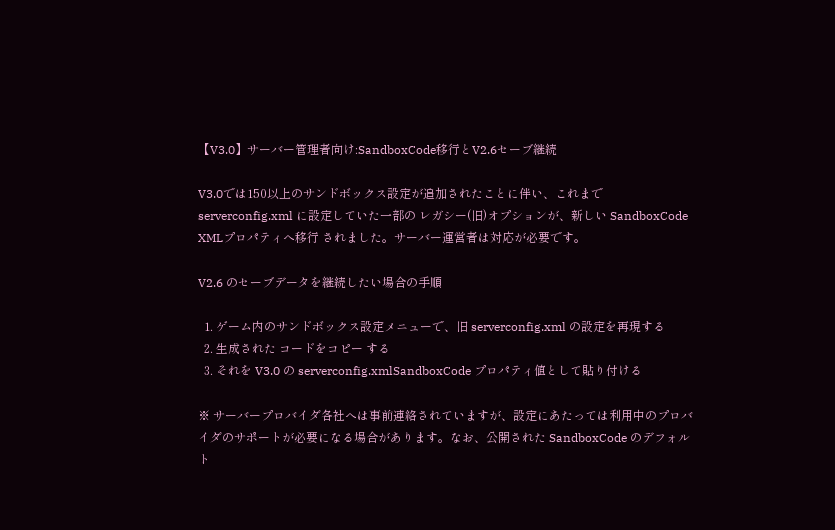【V3.0】サーバー管理者向け:SandboxCode移行とV2.6セーブ継続

V3.0では150以上のサンドボックス設定が追加されたことに伴い、これまで serverconfig.xml に設定していた一部の レガシー(旧)オプションが、新しい SandboxCode XMLプロパティへ移行 されました。サーバー運営者は対応が必要です。

V2.6 のセーブデータを継続したい場合の手順

  1. ゲーム内のサンドボックス設定メニューで、旧 serverconfig.xml の設定を再現する
  2. 生成された コードをコピー する
  3. それを V3.0 の serverconfig.xmlSandboxCode プロパティ値として貼り付ける

※ サーバープロバイダ各社へは事前連絡されていますが、設定にあたっては利用中のプロバイダのサポートが必要になる場合があります。なお、公開された SandboxCode のデフォルト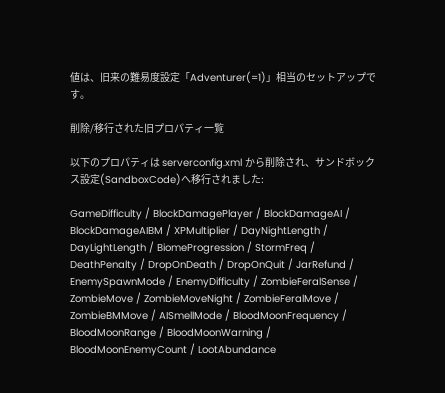値は、旧来の難易度設定「Adventurer(=1)」相当のセットアップです。

削除/移行された旧プロパティ一覧

以下のプロパティは serverconfig.xml から削除され、サンドボックス設定(SandboxCode)へ移行されました:

GameDifficulty / BlockDamagePlayer / BlockDamageAI / BlockDamageAIBM / XPMultiplier / DayNightLength / DayLightLength / BiomeProgression / StormFreq / DeathPenalty / DropOnDeath / DropOnQuit / JarRefund / EnemySpawnMode / EnemyDifficulty / ZombieFeralSense / ZombieMove / ZombieMoveNight / ZombieFeralMove / ZombieBMMove / AISmellMode / BloodMoonFrequency / BloodMoonRange / BloodMoonWarning / BloodMoonEnemyCount / LootAbundance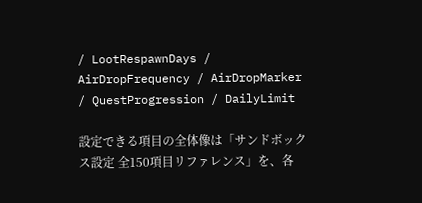/ LootRespawnDays / AirDropFrequency / AirDropMarker / QuestProgression / DailyLimit

設定できる項目の全体像は「サンドボックス設定 全150項目リファレンス」を、各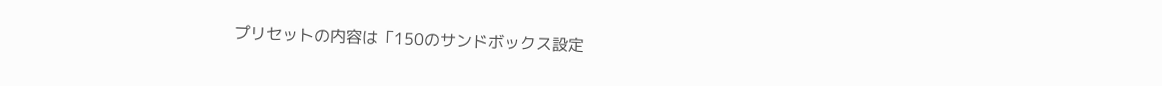プリセットの内容は「150のサンドボックス設定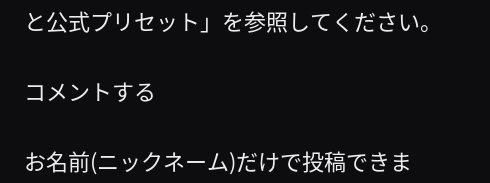と公式プリセット」を参照してください。

コメントする

お名前(ニックネーム)だけで投稿できま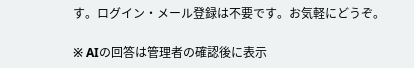す。ログイン・メール登録は不要です。お気軽にどうぞ。

※ AIの回答は管理者の確認後に表示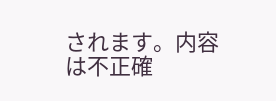されます。内容は不正確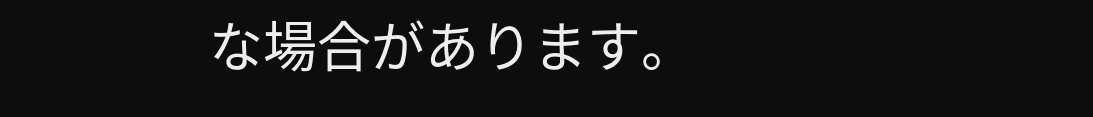な場合があります。